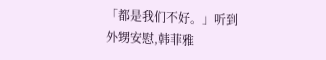「都是我们不好。」听到外甥安慰,韩菲雅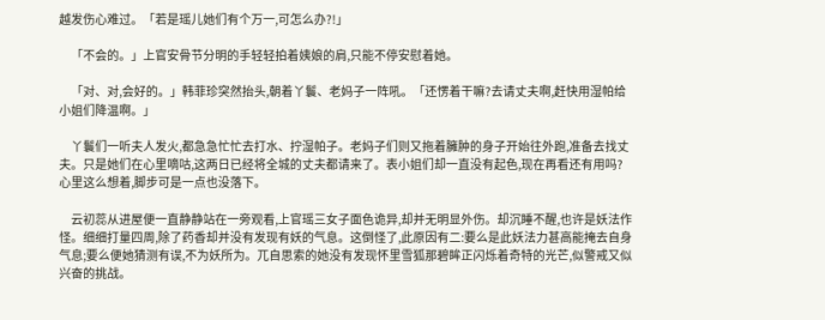越发伤心难过。「若是瑶儿她们有个万一,可怎么办?!」

    「不会的。」上官安骨节分明的手轻轻拍着姨娘的肩,只能不停安慰着她。

    「对、对,会好的。」韩菲珍突然抬头,朝着丫鬟、老妈子一阵吼。「还愣着干嘛?去请丈夫啊,赶快用湿帕给小姐们降温啊。」

    丫鬟们一听夫人发火,都急急忙忙去打水、拧湿帕子。老妈子们则又拖着臃肿的身子开始往外跑,准备去找丈夫。只是她们在心里嘀咕,这两日已经将全城的丈夫都请来了。表小姐们却一直没有起色,现在再看还有用吗?心里这么想着,脚步可是一点也没落下。

    云初蕊从进屋便一直静静站在一旁观看,上官瑶三女子面色诡异,却并无明显外伤。却沉睡不醒,也许是妖法作怪。细细打量四周,除了药香却并没有发现有妖的气息。这倒怪了,此原因有二:要么是此妖法力甚高能掩去自身气息;要么便她猜测有误,不为妖所为。兀自思索的她没有发现怀里雪狐那碧眸正闪烁着奇特的光芒,似警戒又似兴奋的挑战。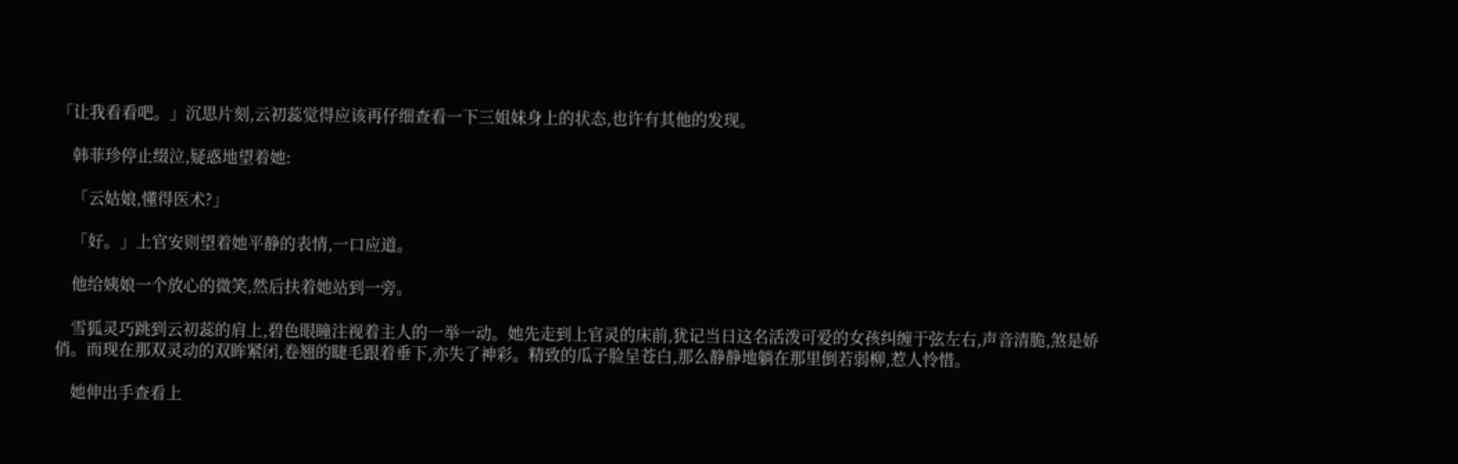「让我看看吧。」沉思片刻,云初蕊觉得应该再仔细查看一下三姐妹身上的状态,也许有其他的发现。

    韩菲珍停止缀泣,疑惑地望着她:

    「云姑娘,懂得医术?」

    「好。」上官安则望着她平静的表情,一口应道。

    他给姨娘一个放心的微笑,然后扶着她站到一旁。

    雪狐灵巧跳到云初蕊的肩上,碧色眼瞳注视着主人的一举一动。她先走到上官灵的床前,犹记当日这名活泼可爱的女孩纠缠于弦左右,声音清脆,煞是娇俏。而现在那双灵动的双眸紧闭,卷翘的睫毛跟着垂下,亦失了神彩。精致的瓜子脸呈苍白,那么静静地躺在那里倒若弱柳,惹人怜惜。

    她伸出手查看上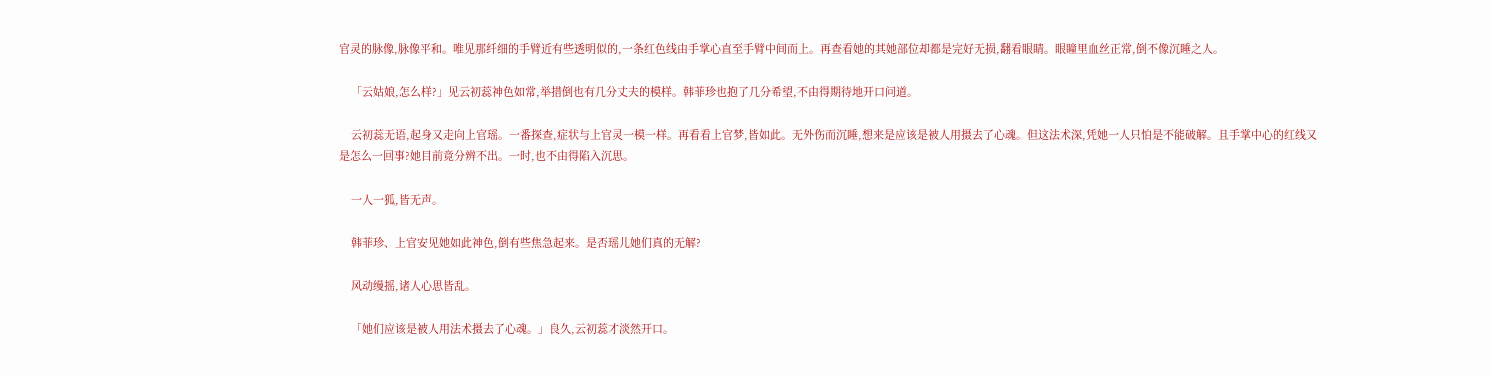官灵的脉像,脉像平和。唯见那纤细的手臂近有些透明似的,一条红色线由手掌心直至手臂中间而上。再查看她的其她部位却都是完好无损,翻看眼睛。眼瞳里血丝正常,倒不像沉睡之人。

    「云姑娘,怎么样?」见云初蕊神色如常,举措倒也有几分丈夫的模样。韩菲珍也抱了几分希望,不由得期待地开口问道。

    云初蕊无语,起身又走向上官瑶。一番探查,症状与上官灵一模一样。再看看上官梦,皆如此。无外伤而沉睡,想来是应该是被人用摄去了心魂。但这法术深,凭她一人只怕是不能破解。且手掌中心的红线又是怎么一回事?她目前竟分辨不出。一时,也不由得陷入沉思。

    一人一狐,皆无声。

    韩菲珍、上官安见她如此神色,倒有些焦急起来。是否瑶儿她们真的无解?

    风动缦摇,诸人心思皆乱。

    「她们应该是被人用法术摄去了心魂。」良久,云初蕊才淡然开口。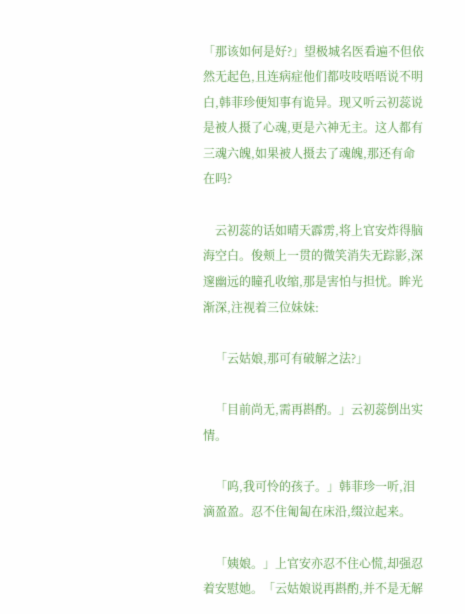「那该如何是好?」望极城名医看遍不但依然无起色,且连病症他们都吱吱唔唔说不明白,韩菲珍便知事有诡异。现又听云初蕊说是被人摄了心魂,更是六神无主。这人都有三魂六魄,如果被人摄去了魂魄,那还有命在吗?

    云初蕊的话如晴天霹雳,将上官安炸得脑海空白。俊颊上一贯的微笑消失无踪影,深邃幽远的瞳孔收缩,那是害怕与担忧。眸光渐深,注视着三位妹妹:

    「云姑娘,那可有破解之法?」

    「目前尚无,需再斟酌。」云初蕊倒出实情。

    「呜,我可怜的孩子。」韩菲珍一听,泪滴盈盈。忍不住匍匐在床沿,缀泣起来。

    「姨娘。」上官安亦忍不住心慌,却强忍着安慰她。「云姑娘说再斟酌,并不是无解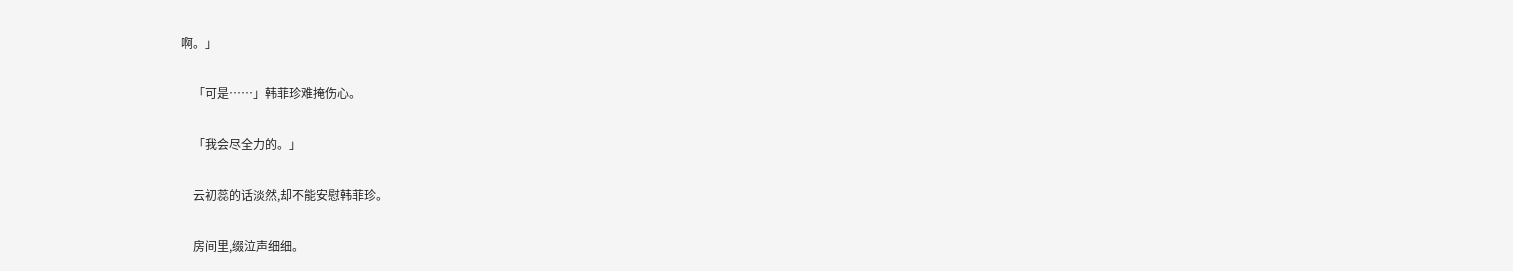啊。」

    「可是……」韩菲珍难掩伤心。

    「我会尽全力的。」

    云初蕊的话淡然,却不能安慰韩菲珍。

    房间里,缀泣声细细。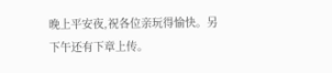晚上平安夜,祝各位亲玩得愉快。另下午还有下章上传。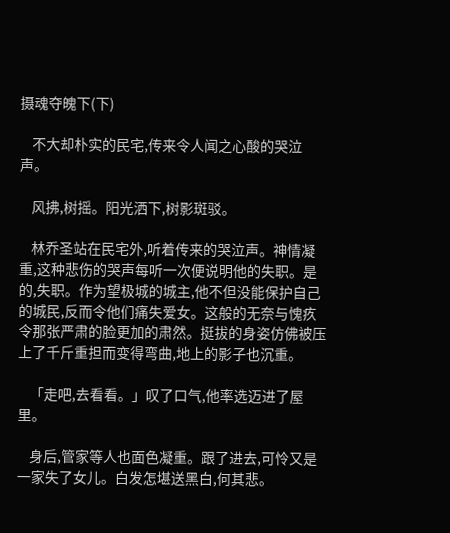摄魂夺魄下(下)

    不大却朴实的民宅,传来令人闻之心酸的哭泣声。

    风拂,树摇。阳光洒下,树影斑驳。

    林乔圣站在民宅外,听着传来的哭泣声。神情凝重,这种悲伤的哭声每听一次便说明他的失职。是的,失职。作为望极城的城主,他不但没能保护自己的城民,反而令他们痛失爱女。这般的无奈与愧疚令那张严肃的脸更加的肃然。挺拔的身姿仿佛被压上了千斤重担而变得弯曲,地上的影子也沉重。

    「走吧,去看看。」叹了口气,他率选迈进了屋里。

    身后,管家等人也面色凝重。跟了进去,可怜又是一家失了女儿。白发怎堪送黑白,何其悲。